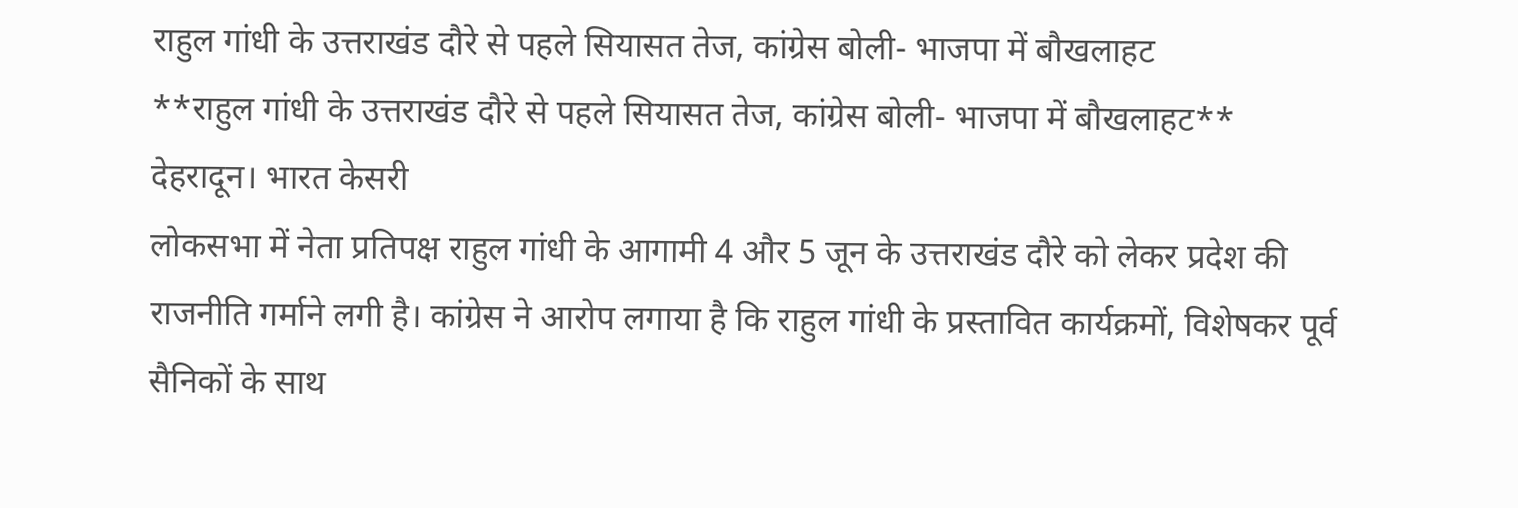राहुल गांधी के उत्तराखंड दौरे से पहले सियासत तेज, कांग्रेस बोली- भाजपा में बौखलाहट
**राहुल गांधी के उत्तराखंड दौरे से पहले सियासत तेज, कांग्रेस बोली- भाजपा में बौखलाहट**
देहरादून। भारत केसरी
लोकसभा में नेता प्रतिपक्ष राहुल गांधी के आगामी 4 और 5 जून के उत्तराखंड दौरे को लेकर प्रदेश की राजनीति गर्माने लगी है। कांग्रेस ने आरोप लगाया है कि राहुल गांधी के प्रस्तावित कार्यक्रमों, विशेषकर पूर्व सैनिकों के साथ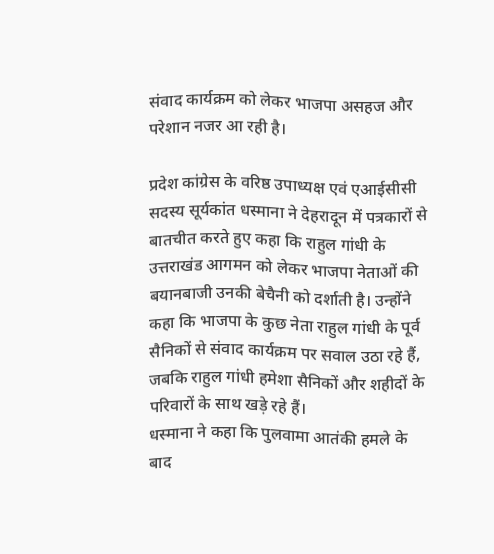संवाद कार्यक्रम को लेकर भाजपा असहज और परेशान नजर आ रही है।

प्रदेश कांग्रेस के वरिष्ठ उपाध्यक्ष एवं एआईसीसी सदस्य सूर्यकांत धस्माना ने देहरादून में पत्रकारों से बातचीत करते हुए कहा कि राहुल गांधी के उत्तराखंड आगमन को लेकर भाजपा नेताओं की बयानबाजी उनकी बेचैनी को दर्शाती है। उन्होंने कहा कि भाजपा के कुछ नेता राहुल गांधी के पूर्व सैनिकों से संवाद कार्यक्रम पर सवाल उठा रहे हैं, जबकि राहुल गांधी हमेशा सैनिकों और शहीदों के परिवारों के साथ खड़े रहे हैं।
धस्माना ने कहा कि पुलवामा आतंकी हमले के बाद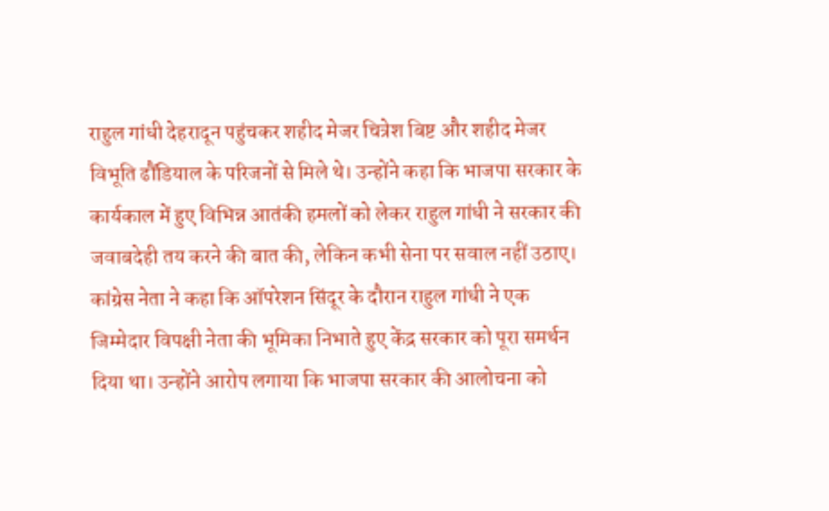राहुल गांधी देहरादून पहुंचकर शहीद मेजर चित्रेश बिष्ट और शहीद मेजर विभूति ढौंडियाल के परिजनों से मिले थे। उन्होंने कहा कि भाजपा सरकार के कार्यकाल में हुए विभिन्न आतंकी हमलों को लेकर राहुल गांधी ने सरकार की जवाबदेही तय करने की बात की, लेकिन कभी सेना पर सवाल नहीं उठाए।
कांग्रेस नेता ने कहा कि ऑपरेशन सिंदूर के दौरान राहुल गांधी ने एक जिम्मेदार विपक्षी नेता की भूमिका निभाते हुए केंद्र सरकार को पूरा समर्थन दिया था। उन्होंने आरोप लगाया कि भाजपा सरकार की आलोचना को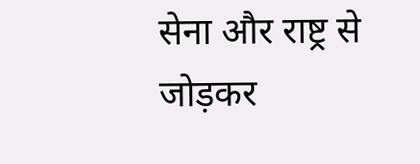सेना और राष्ट्र से जोड़कर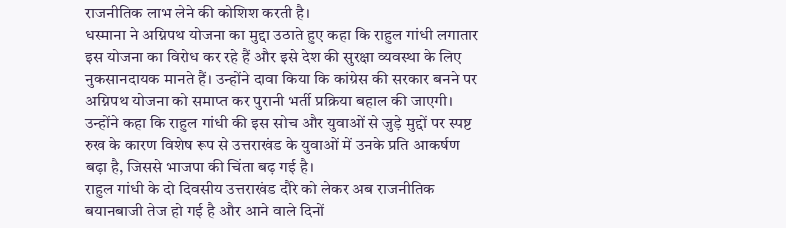राजनीतिक लाभ लेने की कोशिश करती है।
धस्माना ने अग्निपथ योजना का मुद्दा उठाते हुए कहा कि राहुल गांधी लगातार इस योजना का विरोध कर रहे हैं और इसे देश की सुरक्षा व्यवस्था के लिए नुकसानदायक मानते हैं। उन्होंने दावा किया कि कांग्रेस की सरकार बनने पर अग्निपथ योजना को समाप्त कर पुरानी भर्ती प्रक्रिया बहाल की जाएगी।
उन्होंने कहा कि राहुल गांधी की इस सोच और युवाओं से जुड़े मुद्दों पर स्पष्ट रुख के कारण विशेष रूप से उत्तराखंड के युवाओं में उनके प्रति आकर्षण बढ़ा है, जिससे भाजपा की चिंता बढ़ गई है।
राहुल गांधी के दो दिवसीय उत्तराखंड दौरे को लेकर अब राजनीतिक बयानबाजी तेज हो गई है और आने वाले दिनों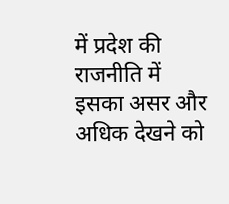में प्रदेश की राजनीति में इसका असर और अधिक देखने को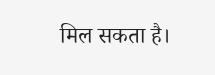मिल सकता है।